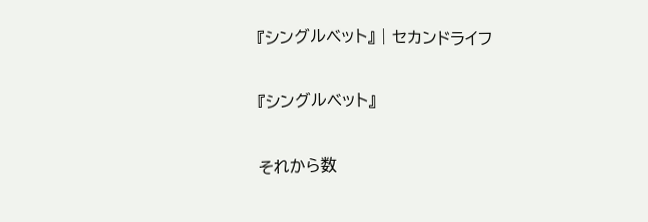『シングルベット』 | セカンドライフ

『シングルベット』

それから数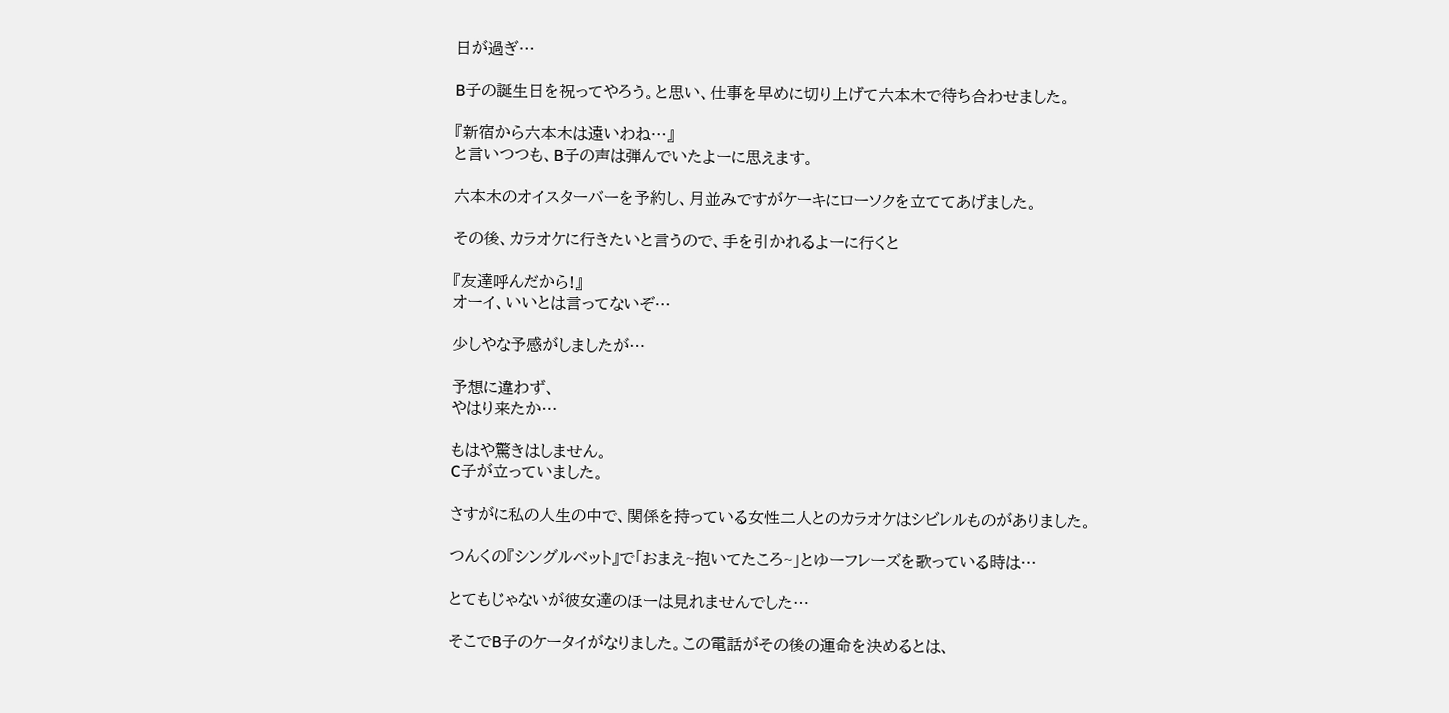日が過ぎ…

B子の誕生日を祝ってやろう。と思い、仕事を早めに切り上げて六本木で待ち合わせました。

『新宿から六本木は遠いわね…』
と言いつつも、B子の声は弾んでいたよーに思えます。

六本木のオイスターバーを予約し、月並みですがケーキにローソクを立ててあげました。

その後、カラオケに行きたいと言うので、手を引かれるよーに行くと

『友達呼んだから!』
オーイ、いいとは言ってないぞ…

少しやな予感がしましたが…

予想に違わず、
やはり来たか…

もはや驚きはしません。
C子が立っていました。

さすがに私の人生の中で、関係を持っている女性二人とのカラオケはシビレルものがありました。

つんくの『シングルベット』で「おまえ~抱いてたころ~」とゆーフレーズを歌っている時は…

とてもじゃないが彼女達のほーは見れませんでした…

そこでB子のケータイがなりました。この電話がその後の運命を決めるとは、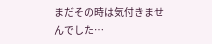まだその時は気付きませんでした…